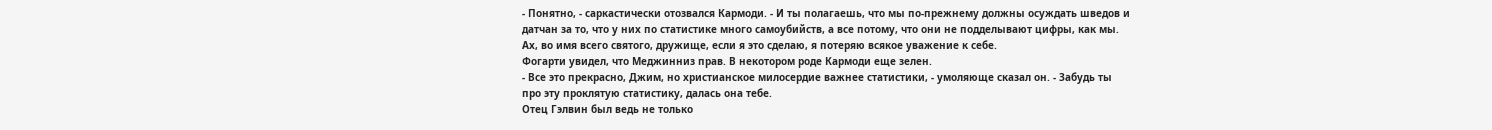- Понятно, - саркастически отозвался Кармоди. - И ты полагаешь, что мы по-прежнему должны осуждать шведов и датчан за то, что у них по статистике много самоубийств, а все потому, что они не подделывают цифры, как мы. Ах, во имя всего святого, дружище, если я это сделаю, я потеряю всякое уважение к себе.
Фогарти увидел, что Меджинниз прав. В некотором роде Кармоди еще зелен.
- Все это прекрасно, Джим, но христианское милосердие важнее статистики, - умоляюще сказал он. - Забудь ты про эту проклятую статистику, далась она тебе.
Отец Гэлвин был ведь не только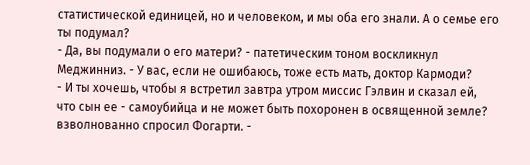статистической единицей, но и человеком, и мы оба его знали. А о семье его ты подумал?
- Да, вы подумали о его матери? - патетическим тоном воскликнул Меджинниз. - У вас, если не ошибаюсь, тоже есть мать, доктор Кармоди?
- И ты хочешь, чтобы я встретил завтра утром миссис Гэлвин и сказал ей, что сын ее - самоубийца и не может быть похоронен в освященной земле? взволнованно спросил Фогарти. -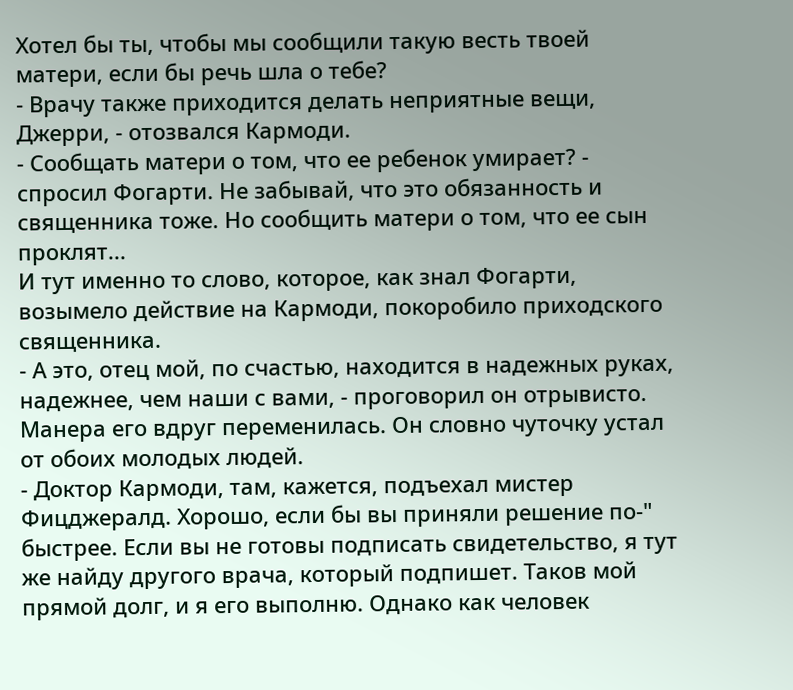Хотел бы ты, чтобы мы сообщили такую весть твоей матери, если бы речь шла о тебе?
- Врачу также приходится делать неприятные вещи, Джерри, - отозвался Кармоди.
- Сообщать матери о том, что ее ребенок умирает? - спросил Фогарти. Не забывай, что это обязанность и священника тоже. Но сообщить матери о том, что ее сын проклят...
И тут именно то слово, которое, как знал Фогарти, возымело действие на Кармоди, покоробило приходского священника.
- А это, отец мой, по счастью, находится в надежных руках, надежнее, чем наши с вами, - проговорил он отрывисто.
Манера его вдруг переменилась. Он словно чуточку устал от обоих молодых людей.
- Доктор Кармоди, там, кажется, подъехал мистер Фицджералд. Хорошо, если бы вы приняли решение по-"
быстрее. Если вы не готовы подписать свидетельство, я тут же найду другого врача, который подпишет. Таков мой прямой долг, и я его выполню. Однако как человек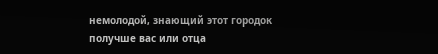немолодой, знающий этот городок получше вас или отца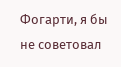Фогарти, я бы не советовал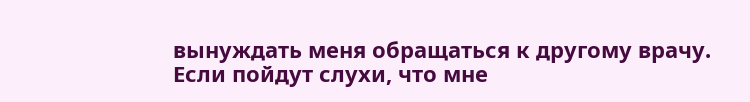вынуждать меня обращаться к другому врачу. Если пойдут слухи, что мне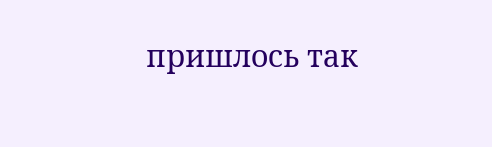пришлось так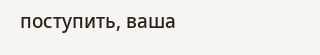поступить, ваша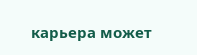карьера может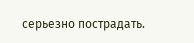серьезно пострадать.